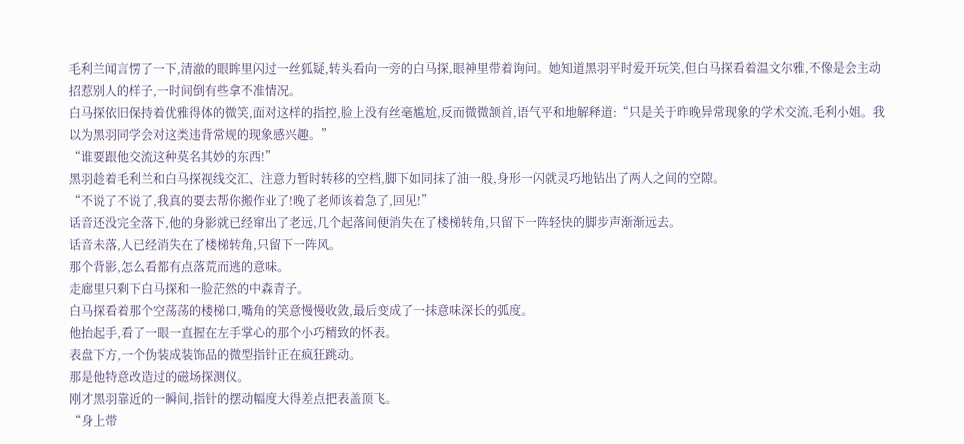毛利兰闻言愣了一下,清澈的眼眸里闪过一丝狐疑,转头看向一旁的白马探,眼神里带着询问。她知道黑羽平时爱开玩笑,但白马探看着温文尔雅,不像是会主动招惹别人的样子,一时间倒有些拿不准情况。
白马探依旧保持着优雅得体的微笑,面对这样的指控,脸上没有丝毫尴尬,反而微微颔首,语气平和地解释道:“只是关于昨晚异常现象的学术交流,毛利小姐。我以为黑羽同学会对这类违背常规的现象感兴趣。”
“谁要跟他交流这种莫名其妙的东西!”
黑羽趁着毛利兰和白马探视线交汇、注意力暂时转移的空档,脚下如同抹了油一般,身形一闪就灵巧地钻出了两人之间的空隙。
“不说了不说了,我真的要去帮你搬作业了!晚了老师该着急了,回见!”
话音还没完全落下,他的身影就已经窜出了老远,几个起落间便消失在了楼梯转角,只留下一阵轻快的脚步声渐渐远去。
话音未落,人已经消失在了楼梯转角,只留下一阵风。
那个背影,怎么看都有点落荒而逃的意味。
走廊里只剩下白马探和一脸茫然的中森青子。
白马探看着那个空荡荡的楼梯口,嘴角的笑意慢慢收敛,最后变成了一抹意味深长的弧度。
他抬起手,看了一眼一直握在左手掌心的那个小巧精致的怀表。
表盘下方,一个伪装成装饰品的微型指针正在疯狂跳动。
那是他特意改造过的磁场探测仪。
刚才黑羽靠近的一瞬间,指针的摆动幅度大得差点把表盖顶飞。
“身上带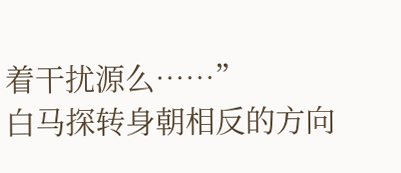着干扰源么……”
白马探转身朝相反的方向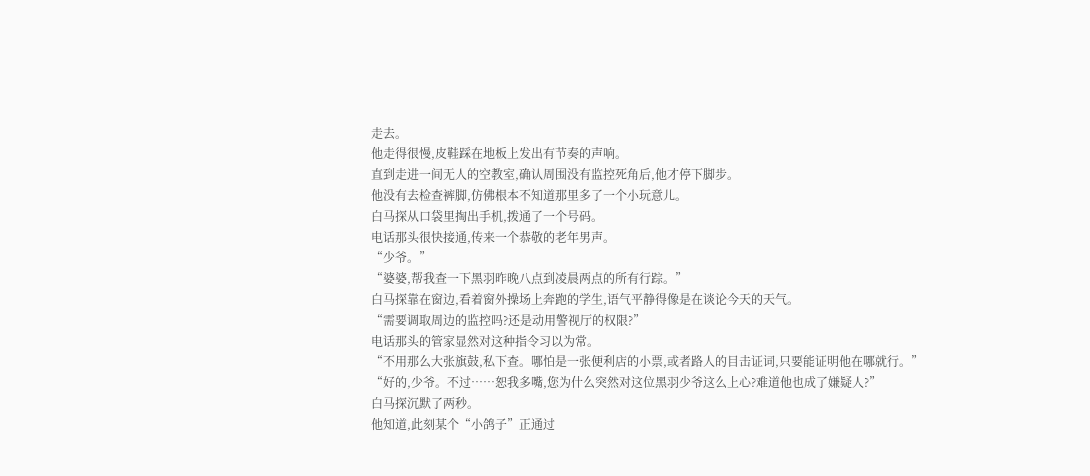走去。
他走得很慢,皮鞋踩在地板上发出有节奏的声响。
直到走进一间无人的空教室,确认周围没有监控死角后,他才停下脚步。
他没有去检查裤脚,仿佛根本不知道那里多了一个小玩意儿。
白马探从口袋里掏出手机,拨通了一个号码。
电话那头很快接通,传来一个恭敬的老年男声。
“少爷。”
“婆婆,帮我查一下黑羽昨晚八点到凌晨两点的所有行踪。”
白马探靠在窗边,看着窗外操场上奔跑的学生,语气平静得像是在谈论今天的天气。
“需要调取周边的监控吗?还是动用警视厅的权限?”
电话那头的管家显然对这种指令习以为常。
“不用那么大张旗鼓,私下查。哪怕是一张便利店的小票,或者路人的目击证词,只要能证明他在哪就行。”
“好的,少爷。不过……恕我多嘴,您为什么突然对这位黑羽少爷这么上心?难道他也成了嫌疑人?”
白马探沉默了两秒。
他知道,此刻某个“小鸽子”正通过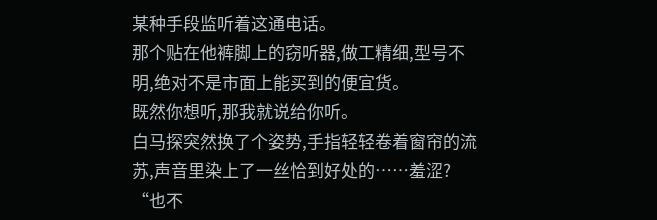某种手段监听着这通电话。
那个贴在他裤脚上的窃听器,做工精细,型号不明,绝对不是市面上能买到的便宜货。
既然你想听,那我就说给你听。
白马探突然换了个姿势,手指轻轻卷着窗帘的流苏,声音里染上了一丝恰到好处的……羞涩?
“也不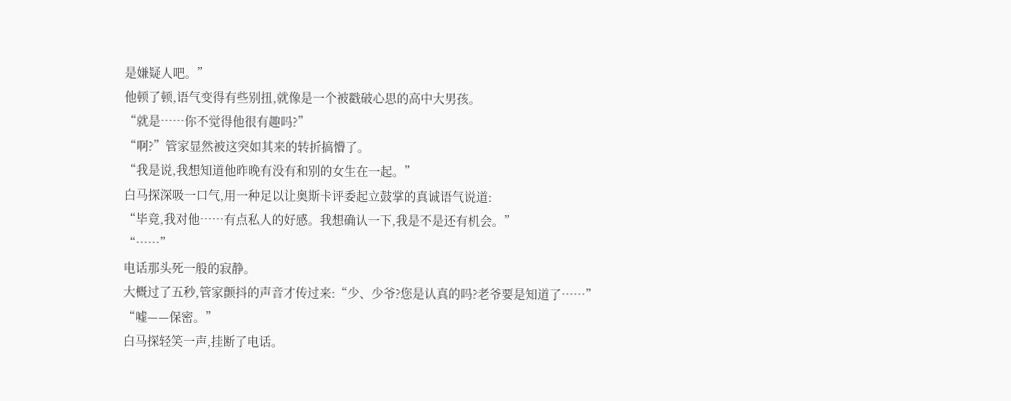是嫌疑人吧。”
他顿了顿,语气变得有些别扭,就像是一个被戳破心思的高中大男孩。
“就是……你不觉得他很有趣吗?”
“啊?”管家显然被这突如其来的转折搞懵了。
“我是说,我想知道他昨晚有没有和别的女生在一起。”
白马探深吸一口气,用一种足以让奥斯卡评委起立鼓掌的真诚语气说道:
“毕竟,我对他……有点私人的好感。我想确认一下,我是不是还有机会。”
“……”
电话那头死一般的寂静。
大概过了五秒,管家颤抖的声音才传过来:“少、少爷?您是认真的吗?老爷要是知道了……”
“嘘——保密。”
白马探轻笑一声,挂断了电话。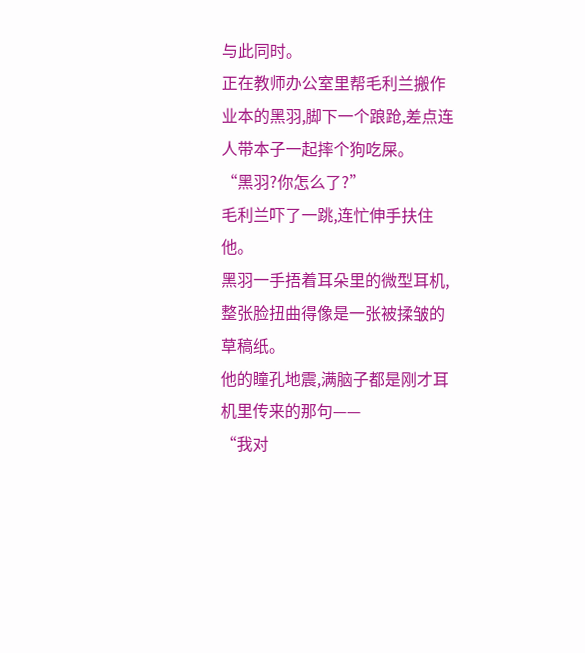与此同时。
正在教师办公室里帮毛利兰搬作业本的黑羽,脚下一个踉跄,差点连人带本子一起摔个狗吃屎。
“黑羽?你怎么了?”
毛利兰吓了一跳,连忙伸手扶住他。
黑羽一手捂着耳朵里的微型耳机,整张脸扭曲得像是一张被揉皱的草稿纸。
他的瞳孔地震,满脑子都是刚才耳机里传来的那句——
“我对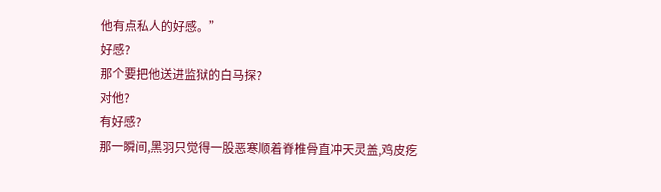他有点私人的好感。”
好感?
那个要把他送进监狱的白马探?
对他?
有好感?
那一瞬间,黑羽只觉得一股恶寒顺着脊椎骨直冲天灵盖,鸡皮疙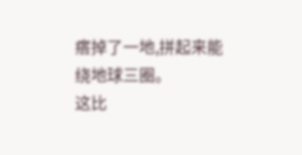瘩掉了一地,拼起来能绕地球三圈。
这比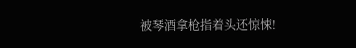被琴酒拿枪指着头还惊悚!